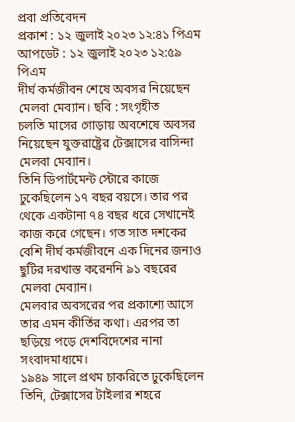প্রবা প্রতিবেদন
প্রকাশ : ১২ জুলাই ২০২৩ ১২:৪১ পিএম
আপডেট : ১২ জুলাই ২০২৩ ১২:৫৯ পিএম
দীর্ঘ কর্মজীবন শেষে অবসর নিয়েছেন মেলবা মেব্যান। ছবি : সংগৃহীত
চলতি মাসের গোড়ায় অবশেষে অবসর নিয়েছেন যুক্তরাষ্ট্রের টেক্সাসের বাসিন্দা মেলবা মেব্যান।
তিনি ডিপার্টমেন্ট স্টোরে কাজে ঢুকেছিলেন ১৭ বছর বয়সে। তার পর থেকে একটানা ৭৪ বছর ধরে সেখানেই কাজ করে গেছেন। গত সাত দশকের বেশি দীর্ঘ কর্মজীবনে এক দিনের জন্যও ছুটির দরখাস্ত করেননি ৯১ বছরের মেলবা মেব্যান।
মেলবার অবসরের পর প্রকাশ্যে আসে তার এমন কীর্তির কথা। এরপর তা ছড়িয়ে পড়ে দেশবিদেশের নানা সংবাদমাধ্যমে।
১৯৪৯ সালে প্রথম চাকরিতে ঢুকেছিলেন তিনি, টেক্সাসের টাইলার শহরে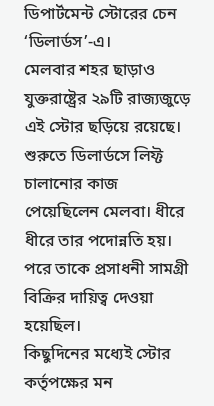ডিপার্টমেন্ট স্টোরের চেন ‘ডিলার্ডস’-এ।
মেলবার শহর ছাড়াও যুক্তরাষ্ট্রের ২৯টি রাজ্যজুড়ে এই স্টোর ছড়িয়ে রয়েছে। শুরুতে ডিলার্ডসে লিফ্ট চালানোর কাজ পেয়েছিলেন মেলবা। ধীরে ধীরে তার পদোন্নতি হয়। পরে তাকে প্রসাধনী সামগ্রী বিক্রির দায়িত্ব দেওয়া হয়েছিল।
কিছুদিনের মধ্যেই স্টোর কর্তৃপক্ষের মন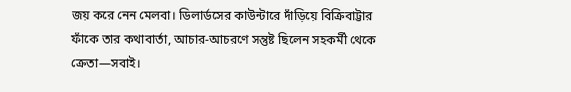জয় করে নেন মেলবা। ডিলার্ডসের কাউন্টারে দাঁড়িয়ে বিক্রিবাট্টার ফাঁকে তার কথাবার্তা, আচার-আচরণে সন্তুষ্ট ছিলেন সহকর্মী থেকে ক্রেতা—সবাই।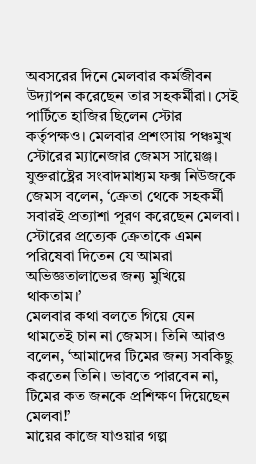অবসরের দিনে মেলবার কর্মজীবন উদ্যাপন করেছেন তার সহকর্মীরা। সেই পার্টিতে হাজির ছিলেন স্টোর কর্তৃপক্ষও। মেলবার প্রশংসায় পঞ্চমুখ স্টোরের ম্যানেজার জেমস সায়েঞ্জ।
যুক্তরাষ্ট্রের সংবাদমাধ্যম ফক্স নিউজকে জেমস বলেন, ‘ক্রেতা থেকে সহকর্মী সবারই প্রত্যাশা পূরণ করেছেন মেলবা। স্টোরের প্রত্যেক ক্রেতাকে এমন পরিষেবা দিতেন যে আমরা অভিজ্ঞতালাভের জন্য মুখিয়ে থাকতাম।’
মেলবার কথা বলতে গিয়ে যেন থামতেই চান না জেমস। তিনি আরও বলেন, ‘আমাদের টিমের জন্য সবকিছু করতেন তিনি। ভাবতে পারবেন না, টিমের কত জনকে প্রশিক্ষণ দিয়েছেন মেলবা!’
মায়ের কাজে যাওয়ার গল্প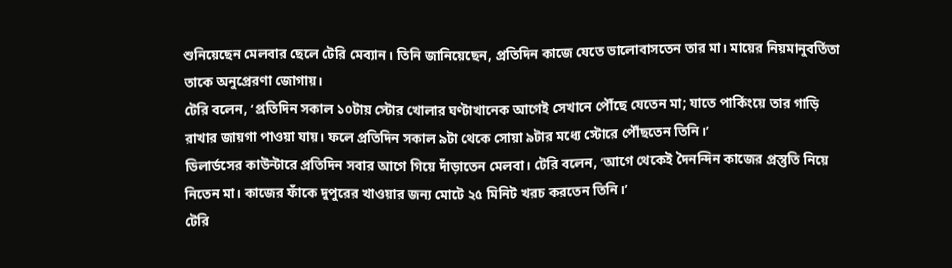শুনিয়েছেন মেলবার ছেলে টেরি মেব্যান। তিনি জানিয়েছেন, প্রতিদিন কাজে যেতে ভালোবাসতেন তার মা। মায়ের নিয়মানুবর্তিতা তাকে অনুপ্রেরণা জোগায়।
টেরি বলেন, ‘প্রতিদিন সকাল ১০টায় স্টোর খোলার ঘণ্টাখানেক আগেই সেখানে পৌঁছে যেতেন মা; যাতে পার্কিংয়ে তার গাড়ি রাখার জায়গা পাওয়া যায়। ফলে প্রতিদিন সকাল ৯টা থেকে সোয়া ৯টার মধ্যে স্টোরে পৌঁছতেন তিনি।’
ডিলার্ডসের কাউন্টারে প্রতিদিন সবার আগে গিয়ে দাঁড়াতেন মেলবা। টেরি বলেন, ‘আগে থেকেই দৈনন্দিন কাজের প্রস্তুতি নিয়ে নিতেন মা। কাজের ফাঁকে দুপুরের খাওয়ার জন্য মোটে ২৫ মিনিট খরচ করতেন তিনি।’
টেরি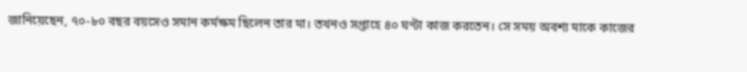জানিয়েছেন, ৭০-৮০ বছর বয়সেও সমান কর্মক্ষম ছিলেন তার মা। তখনও সপ্তাহে ৪০ ঘণ্টা কাজ করতেন। সে সময় অবশ্য মাকে কাজের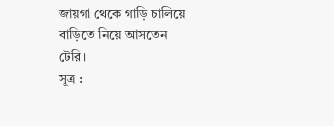জায়গা থেকে গাড়ি চালিয়ে বাড়িতে নিয়ে আসতেন টেরি।
সূত্র :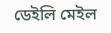ডেইলি মেইল